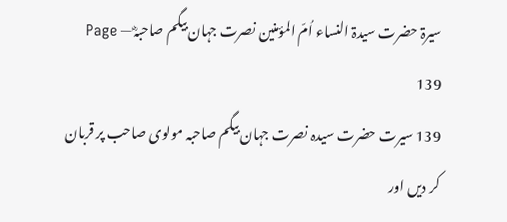سیرۃ حضرت سیدۃ النساء اُمّ المؤمنین نصرت جہان بیگم صاحبہؓ — Page 139
139 سیرت حضرت سیدہ نصرت جہان بیگم صاحبہ مولوی صاحب پر قربان کر دیں اور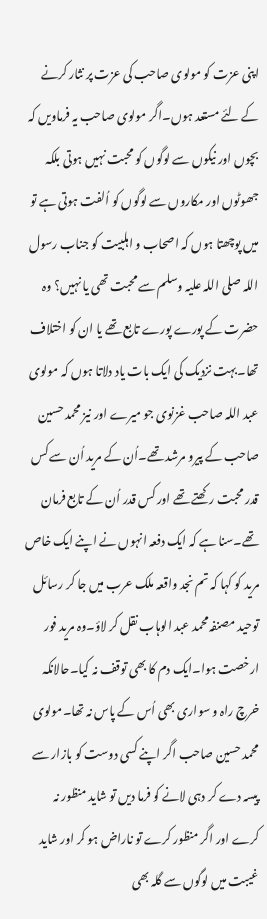اپنی عزت کو مولوی صاحب کی عزت پر نثار کرنے کے لئے مستعد ہوں۔اگر مولوی صاحب یہ فرماویں کہ بچوں اور نیکوں سے لوگوں کو محبت نہیں ہوتی بلکہ جھوٹوں اور مکاروں سے لوگوں کو اُلفت ہوتی ہے تو میں پوچھتا ہوں کہ اصحاب و اہلبیت کو جناب رسول اللہ صلی اللہ علیہ وسلم سے محبت تھی یا نہیں؟ وہ حضرت کے پورے پورے تابع تھے یا ان کو اختلاف تھا۔بہت نزدیک کی ایک بات یاد دلاتا ہوں کہ مولوی عبد اللہ صاحب غزنوی جو میرے اور نیز محمد حسین صاحب کے پیرو مرشد تھے۔اُن کے مرید اُن سے کس قدر محبت رکھتے تھے اور کس قدر اُن کے تابع فرمان تھے۔سنا ہے کہ ایک دفعہ انہوں نے اپنے ایک خاص مرید کو کہا کہ تم نجد واقعہ ملک عرب میں جا کر رسائل توحید مصنفہ محمد عبد الوہاب نقل کر لاؤ۔وہ مرید فور ارخصت ہوا۔ایک دم کا بھی توقف نہ کیا۔حالانکہ خرچ راہ و سواری بھی اُس کے پاس نہ تھا۔مولوی محمد حسین صاحب اگر اپنے کسی دوست کو بازار سے پیسہ دے کر دہی لانے کو فرما دیں تو شاید منظور نہ کرے اور اگر منظور کرے تو ناراض ہو کر اور شاید غیبت میں لوگوں سے گلہ بھی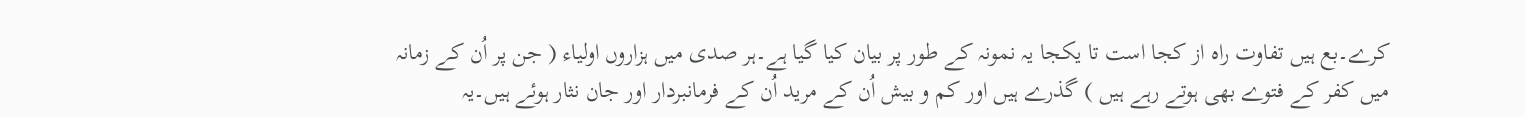کرے۔بع ہیں تفاوت راه از کجا است تا یکجا یہ نمونہ کے طور پر بیان کیا گیا ہے۔ہر صدی میں ہزاروں اولیاء ( جن پر اُن کے زمانہ میں کفر کے فتوے بھی ہوتے رہے ہیں ) گذرے ہیں اور کم و بیش اُن کے مرید اُن کے فرمانبردار اور جان نثار ہوئے ہیں۔یہ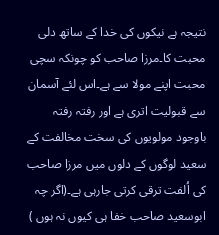نتیجہ ہے نیکوں کی خدا کے ساتھ دلی محبت کا۔مرزا صاحب کو چونکہ سچی محبت اپنے مولا سے ہے۔اس لئے آسمان سے قبولیت اتری ہے اور رفتہ رفتہ باوجود مولویوں کی سخت مخالفت کے سعید لوگوں کے دلوں میں مرزا صاحب کی اُلفت ترقی کرتی جارہی ہے۔(اگر چہ ابوسعید صاحب خفا ہی کیوں نہ ہوں )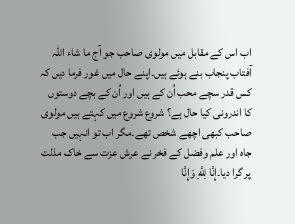اب اس کے مقابل میں مولوی صاحب جو آج ما شاء اللہ آفتاب پنجاب بنے ہوئے ہیں۔اپنے حال میں غور فرما دیں کہ کس قدر سچے محب اُن کے ہیں اور اُن کے بچے دوستوں کا اندرونی کیا حال ہے؟ شروع شروع میں کہتے ہیں مولوی صاحب کبھی اچھے شخص تھے۔مگر اب تو انہیں جب جاہ اور علم وفضل کے فخر نے عرش عزت سے خاک مذلت پر گرا دیا۔إِنَّا لِلَّهِ وَإِنَّا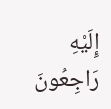إِلَيْهِ رَاجِعُونَ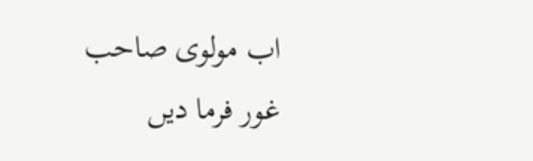اب مولوی صاحب غور فرما دیں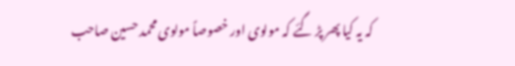کہ یہ کیا پھر پڑ گئے کہ مولوی اور خصوصاً مولوی محمد حسین صاحب